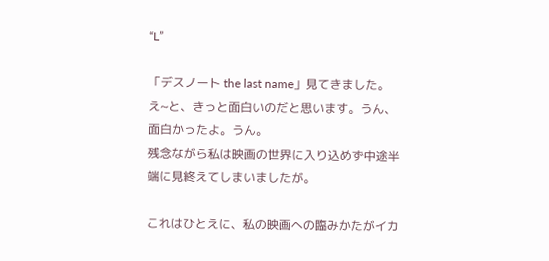“L”

「デスノート the last name」見てきました。
え~と、きっと面白いのだと思います。うん、面白かったよ。うん。
残念ながら私は映画の世界に入り込めず中途半端に見終えてしまいましたが。

これはひとえに、私の映画への臨みかたがイカ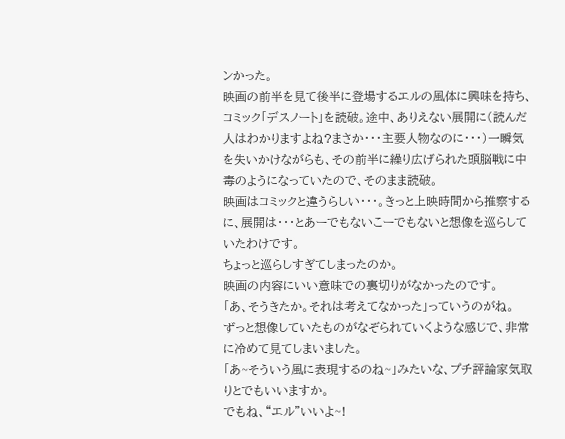ンかった。
映画の前半を見て後半に登場するエルの風体に興味を持ち、コミック「デスノート」を読破。途中、ありえない展開に(読んだ人はわかりますよね?まさか・・・主要人物なのに・・・)一瞬気を失いかけながらも、その前半に繰り広げられた頭脳戦に中毒のようになっていたので、そのまま読破。
映画はコミックと違うらしい・・・。きっと上映時間から推察するに、展開は・・・とあーでもないこーでもないと想像を巡らしていたわけです。
ちょっと巡らしすぎてしまったのか。
映画の内容にいい意味での裏切りがなかったのです。
「あ、そうきたか。それは考えてなかった」っていうのがね。
ずっと想像していたものがなぞられていくような感じで、非常に冷めて見てしまいました。
「あ~そういう風に表現するのね~」みたいな、プチ評論家気取りとでもいいますか。
でもね、“エル”いいよ~!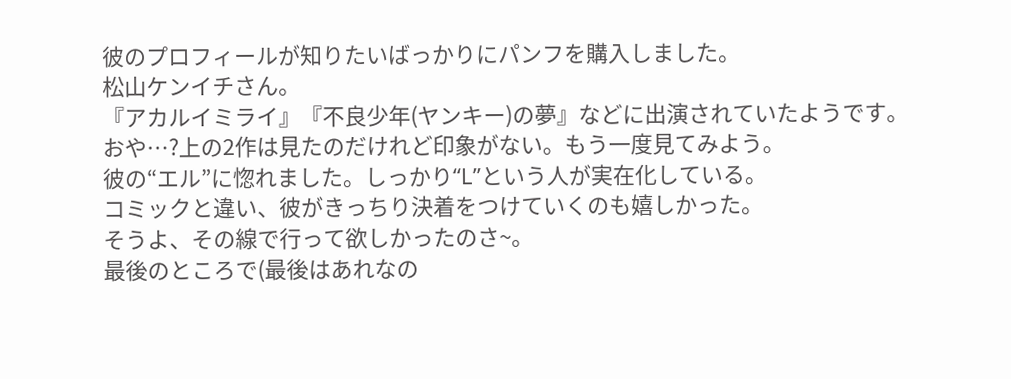彼のプロフィールが知りたいばっかりにパンフを購入しました。
松山ケンイチさん。
『アカルイミライ』『不良少年(ヤンキー)の夢』などに出演されていたようです。
おや…?上の2作は見たのだけれど印象がない。もう一度見てみよう。
彼の“エル”に惚れました。しっかり“L”という人が実在化している。
コミックと違い、彼がきっちり決着をつけていくのも嬉しかった。
そうよ、その線で行って欲しかったのさ~。
最後のところで(最後はあれなの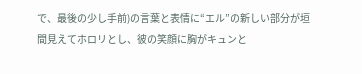で、最後の少し手前)の言葉と表情に“エル”の新しい部分が垣間見えてホロリとし、彼の笑顔に胸がキュンと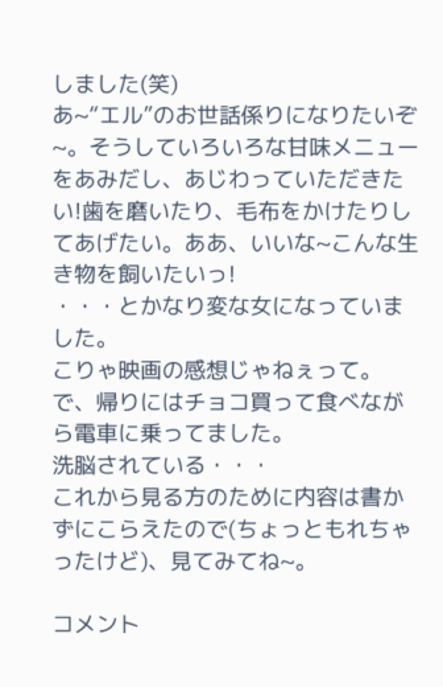しました(笑)
あ~“エル”のお世話係りになりたいぞ~。そうしていろいろな甘味メニューをあみだし、あじわっていただきたい!歯を磨いたり、毛布をかけたりしてあげたい。ああ、いいな~こんな生き物を飼いたいっ!
・・・とかなり変な女になっていました。
こりゃ映画の感想じゃねぇって。
で、帰りにはチョコ買って食べながら電車に乗ってました。
洗脳されている・・・
これから見る方のために内容は書かずにこらえたので(ちょっともれちゃったけど)、見てみてね~。

コメント